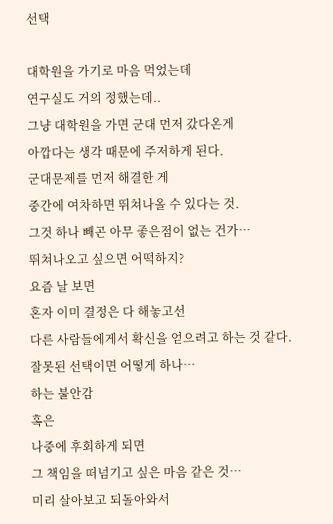선택

대학원을 가기로 마음 먹었는데
연구실도 거의 정했는데..
그냥 대학원을 가면 군대 먼저 갔다온게
아깝다는 생각 때문에 주저하게 된다.
군대문제를 먼저 해결한 게
중간에 여차하면 뛰쳐나올 수 있다는 것.
그것 하나 빼곤 아무 좋은점이 없는 건가…
뛰쳐나오고 싶으면 어떡하지?
요즘 날 보면
혼자 이미 결정은 다 해놓고선
다른 사람들에게서 확신을 얻으려고 하는 것 같다.
잘못된 선택이면 어떻게 하나…
하는 불안감
혹은
나중에 후회하게 되면
그 책임을 떠넘기고 싶은 마음 같은 것…
미리 살아보고 되돌아와서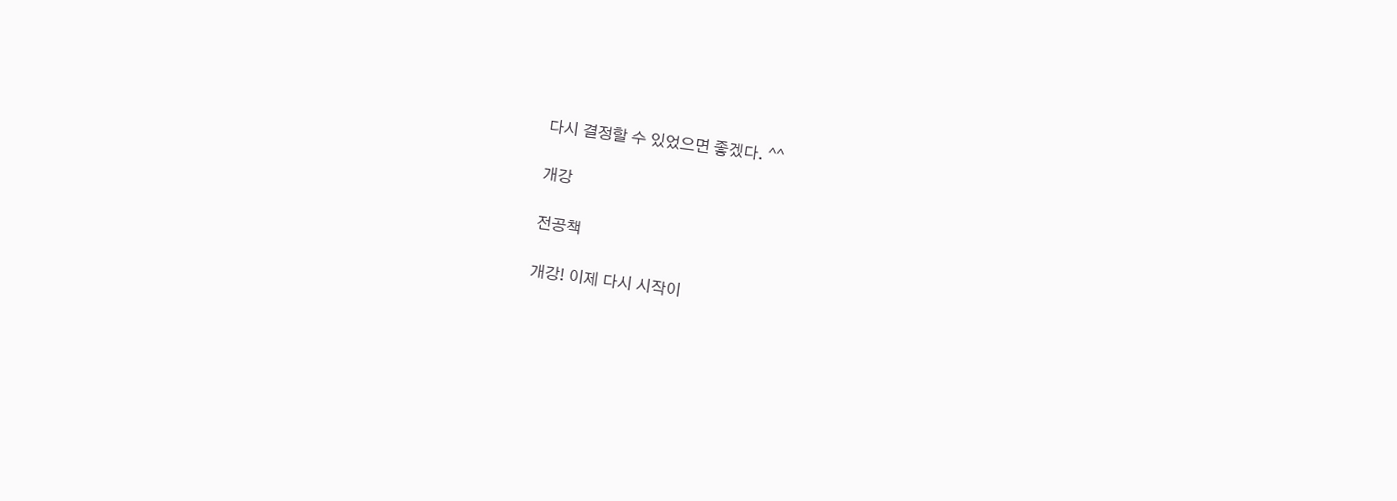다시 결정할 수 있었으면 좋겠다. ^^

개강

전공책

개강! 이제 다시 시작이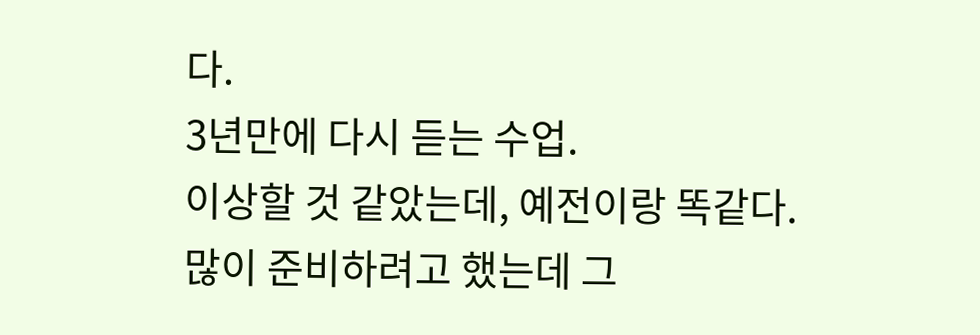다.
3년만에 다시 듣는 수업.
이상할 것 같았는데, 예전이랑 똑같다.
많이 준비하려고 했는데 그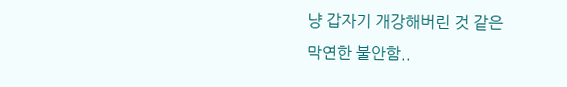냥 갑자기 개강해버린 것 같은
막연한 불안함..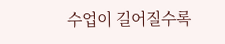수업이 길어질수록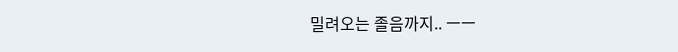밀려오는 졸음까지.. ㅡㅡ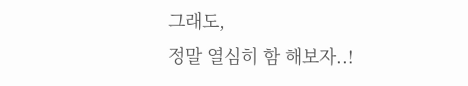그래도,
정말 열심히 함 해보자..!